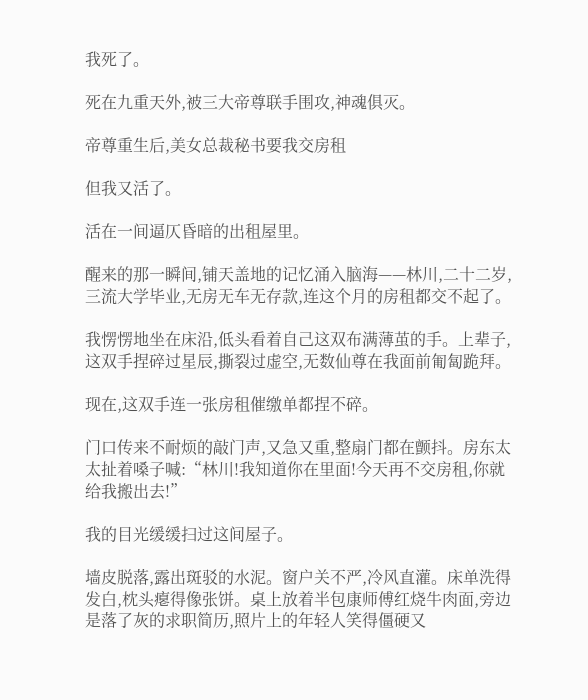我死了。

死在九重天外,被三大帝尊联手围攻,神魂俱灭。

帝尊重生后,美女总裁秘书要我交房租

但我又活了。

活在一间逼仄昏暗的出租屋里。

醒来的那一瞬间,铺天盖地的记忆涌入脑海——林川,二十二岁,三流大学毕业,无房无车无存款,连这个月的房租都交不起了。

我愣愣地坐在床沿,低头看着自己这双布满薄茧的手。上辈子,这双手捏碎过星辰,撕裂过虚空,无数仙尊在我面前匍匐跪拜。

现在,这双手连一张房租催缴单都捏不碎。

门口传来不耐烦的敲门声,又急又重,整扇门都在颤抖。房东太太扯着嗓子喊:“林川!我知道你在里面!今天再不交房租,你就给我搬出去!”

我的目光缓缓扫过这间屋子。

墙皮脱落,露出斑驳的水泥。窗户关不严,冷风直灌。床单洗得发白,枕头瘪得像张饼。桌上放着半包康师傅红烧牛肉面,旁边是落了灰的求职简历,照片上的年轻人笑得僵硬又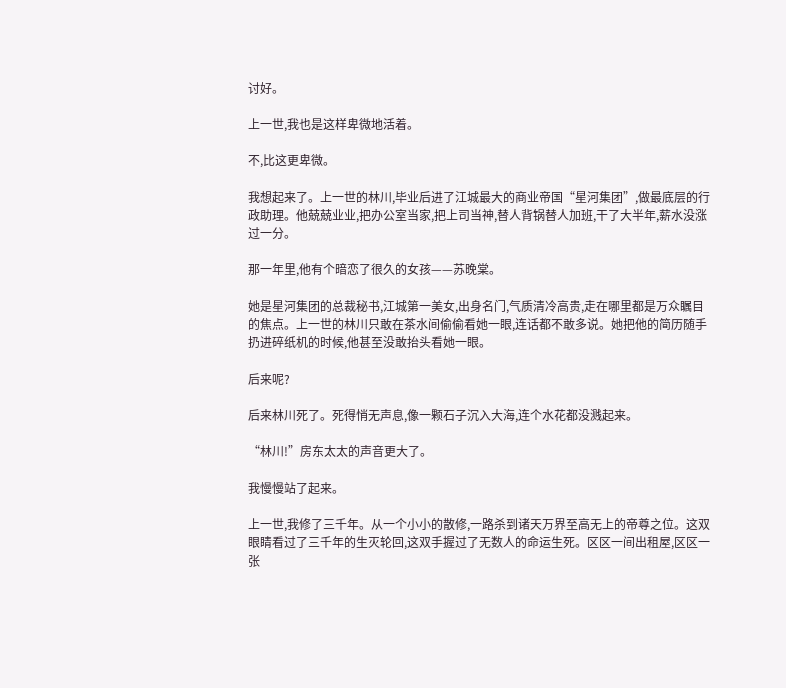讨好。

上一世,我也是这样卑微地活着。

不,比这更卑微。

我想起来了。上一世的林川,毕业后进了江城最大的商业帝国“星河集团”,做最底层的行政助理。他兢兢业业,把办公室当家,把上司当神,替人背锅替人加班,干了大半年,薪水没涨过一分。

那一年里,他有个暗恋了很久的女孩——苏晚棠。

她是星河集团的总裁秘书,江城第一美女,出身名门,气质清冷高贵,走在哪里都是万众瞩目的焦点。上一世的林川只敢在茶水间偷偷看她一眼,连话都不敢多说。她把他的简历随手扔进碎纸机的时候,他甚至没敢抬头看她一眼。

后来呢?

后来林川死了。死得悄无声息,像一颗石子沉入大海,连个水花都没溅起来。

“林川!”房东太太的声音更大了。

我慢慢站了起来。

上一世,我修了三千年。从一个小小的散修,一路杀到诸天万界至高无上的帝尊之位。这双眼睛看过了三千年的生灭轮回,这双手握过了无数人的命运生死。区区一间出租屋,区区一张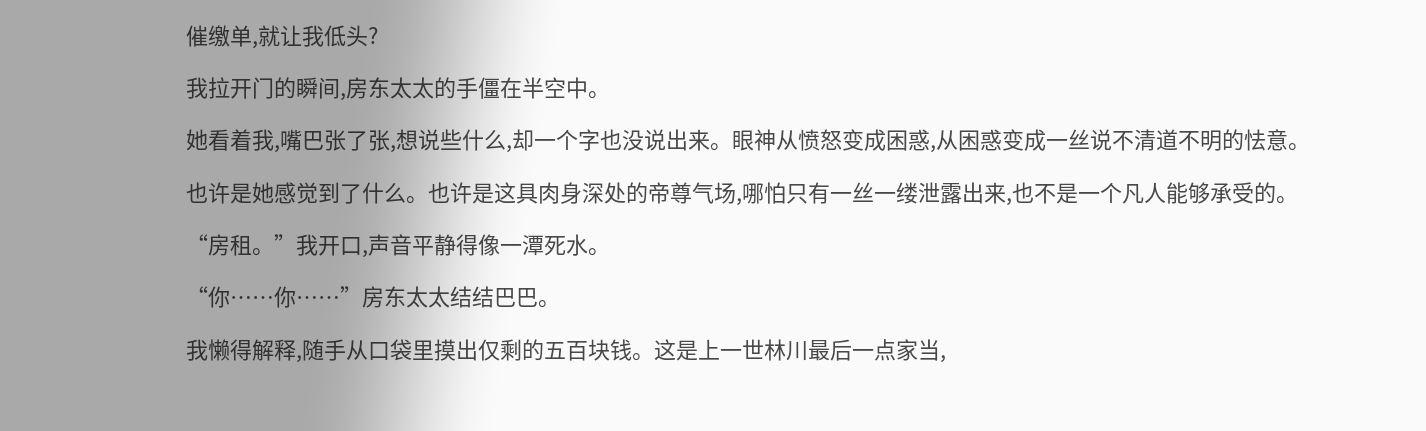催缴单,就让我低头?

我拉开门的瞬间,房东太太的手僵在半空中。

她看着我,嘴巴张了张,想说些什么,却一个字也没说出来。眼神从愤怒变成困惑,从困惑变成一丝说不清道不明的怯意。

也许是她感觉到了什么。也许是这具肉身深处的帝尊气场,哪怕只有一丝一缕泄露出来,也不是一个凡人能够承受的。

“房租。”我开口,声音平静得像一潭死水。

“你……你……”房东太太结结巴巴。

我懒得解释,随手从口袋里摸出仅剩的五百块钱。这是上一世林川最后一点家当,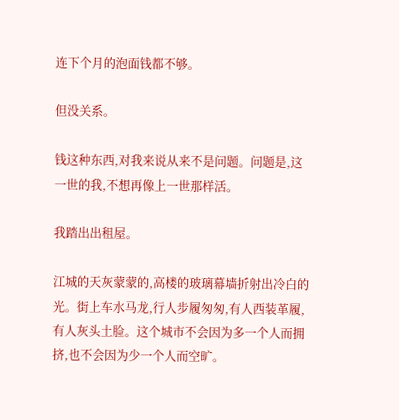连下个月的泡面钱都不够。

但没关系。

钱这种东西,对我来说从来不是问题。问题是,这一世的我,不想再像上一世那样活。

我踏出出租屋。

江城的天灰蒙蒙的,高楼的玻璃幕墙折射出冷白的光。街上车水马龙,行人步履匆匆,有人西装革履,有人灰头土脸。这个城市不会因为多一个人而拥挤,也不会因为少一个人而空旷。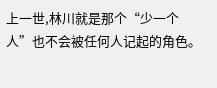上一世,林川就是那个“少一个人”也不会被任何人记起的角色。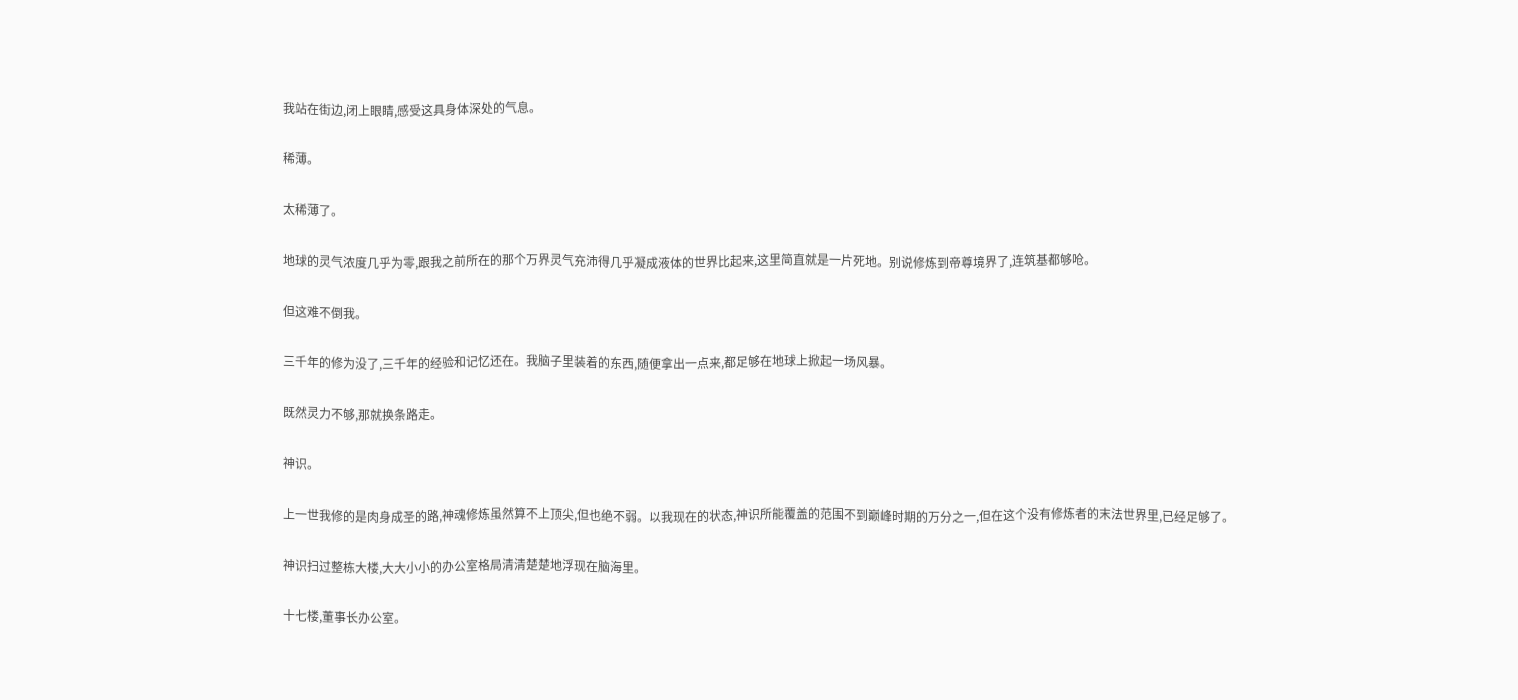我站在街边,闭上眼睛,感受这具身体深处的气息。

稀薄。

太稀薄了。

地球的灵气浓度几乎为零,跟我之前所在的那个万界灵气充沛得几乎凝成液体的世界比起来,这里简直就是一片死地。别说修炼到帝尊境界了,连筑基都够呛。

但这难不倒我。

三千年的修为没了,三千年的经验和记忆还在。我脑子里装着的东西,随便拿出一点来,都足够在地球上掀起一场风暴。

既然灵力不够,那就换条路走。

神识。

上一世我修的是肉身成圣的路,神魂修炼虽然算不上顶尖,但也绝不弱。以我现在的状态,神识所能覆盖的范围不到巅峰时期的万分之一,但在这个没有修炼者的末法世界里,已经足够了。

神识扫过整栋大楼,大大小小的办公室格局清清楚楚地浮现在脑海里。

十七楼,董事长办公室。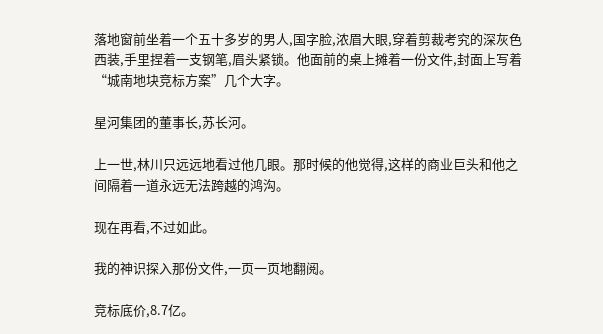落地窗前坐着一个五十多岁的男人,国字脸,浓眉大眼,穿着剪裁考究的深灰色西装,手里捏着一支钢笔,眉头紧锁。他面前的桌上摊着一份文件,封面上写着“城南地块竞标方案”几个大字。

星河集团的董事长,苏长河。

上一世,林川只远远地看过他几眼。那时候的他觉得,这样的商业巨头和他之间隔着一道永远无法跨越的鸿沟。

现在再看,不过如此。

我的神识探入那份文件,一页一页地翻阅。

竞标底价,8.7亿。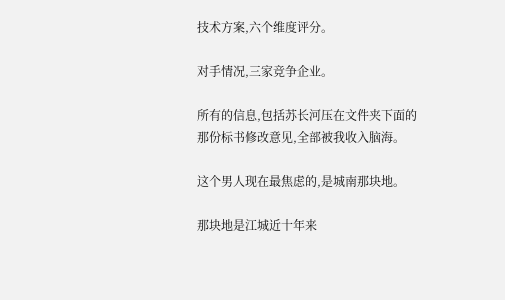技术方案,六个维度评分。

对手情况,三家竞争企业。

所有的信息,包括苏长河压在文件夹下面的那份标书修改意见,全部被我收入脑海。

这个男人现在最焦虑的,是城南那块地。

那块地是江城近十年来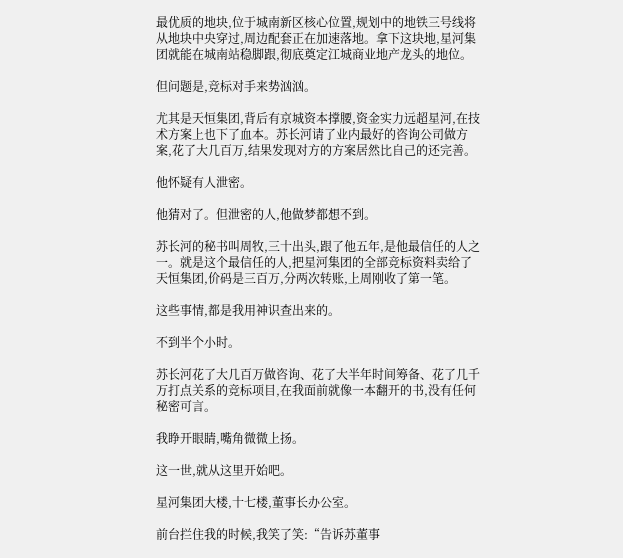最优质的地块,位于城南新区核心位置,规划中的地铁三号线将从地块中央穿过,周边配套正在加速落地。拿下这块地,星河集团就能在城南站稳脚跟,彻底奠定江城商业地产龙头的地位。

但问题是,竞标对手来势汹汹。

尤其是天恒集团,背后有京城资本撑腰,资金实力远超星河,在技术方案上也下了血本。苏长河请了业内最好的咨询公司做方案,花了大几百万,结果发现对方的方案居然比自己的还完善。

他怀疑有人泄密。

他猜对了。但泄密的人,他做梦都想不到。

苏长河的秘书叫周牧,三十出头,跟了他五年,是他最信任的人之一。就是这个最信任的人,把星河集团的全部竞标资料卖给了天恒集团,价码是三百万,分两次转账,上周刚收了第一笔。

这些事情,都是我用神识查出来的。

不到半个小时。

苏长河花了大几百万做咨询、花了大半年时间筹备、花了几千万打点关系的竞标项目,在我面前就像一本翻开的书,没有任何秘密可言。

我睁开眼睛,嘴角微微上扬。

这一世,就从这里开始吧。

星河集团大楼,十七楼,董事长办公室。

前台拦住我的时候,我笑了笑:“告诉苏董事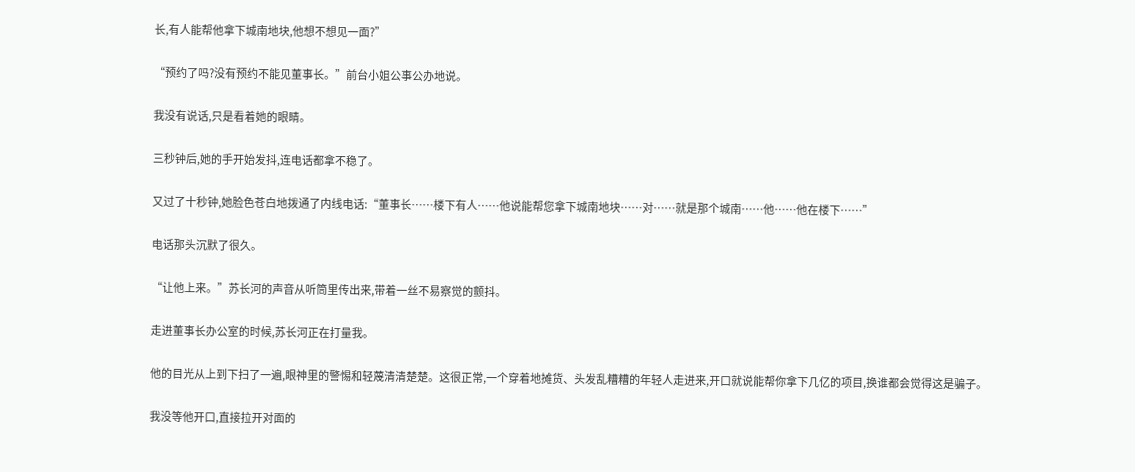长,有人能帮他拿下城南地块,他想不想见一面?”

“预约了吗?没有预约不能见董事长。”前台小姐公事公办地说。

我没有说话,只是看着她的眼睛。

三秒钟后,她的手开始发抖,连电话都拿不稳了。

又过了十秒钟,她脸色苍白地拨通了内线电话:“董事长……楼下有人……他说能帮您拿下城南地块……对……就是那个城南……他……他在楼下……”

电话那头沉默了很久。

“让他上来。”苏长河的声音从听筒里传出来,带着一丝不易察觉的颤抖。

走进董事长办公室的时候,苏长河正在打量我。

他的目光从上到下扫了一遍,眼神里的警惕和轻蔑清清楚楚。这很正常,一个穿着地摊货、头发乱糟糟的年轻人走进来,开口就说能帮你拿下几亿的项目,换谁都会觉得这是骗子。

我没等他开口,直接拉开对面的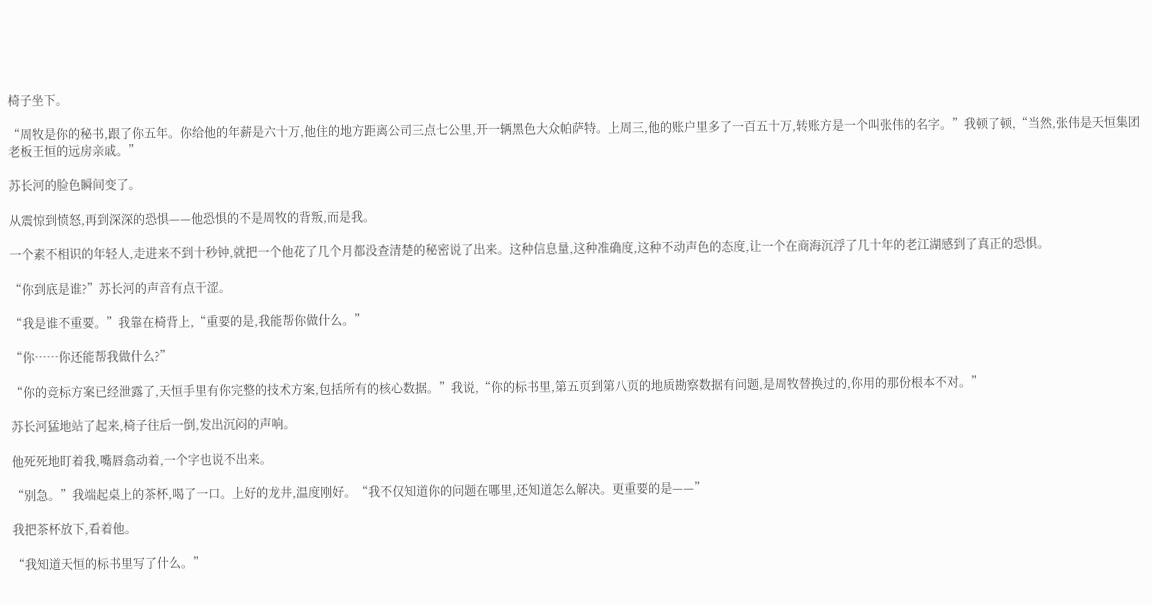椅子坐下。

“周牧是你的秘书,跟了你五年。你给他的年薪是六十万,他住的地方距离公司三点七公里,开一辆黑色大众帕萨特。上周三,他的账户里多了一百五十万,转账方是一个叫张伟的名字。”我顿了顿,“当然,张伟是天恒集团老板王恒的远房亲戚。”

苏长河的脸色瞬间变了。

从震惊到愤怒,再到深深的恐惧——他恐惧的不是周牧的背叛,而是我。

一个素不相识的年轻人,走进来不到十秒钟,就把一个他花了几个月都没查清楚的秘密说了出来。这种信息量,这种准确度,这种不动声色的态度,让一个在商海沉浮了几十年的老江湖感到了真正的恐惧。

“你到底是谁?”苏长河的声音有点干涩。

“我是谁不重要。”我靠在椅背上,“重要的是,我能帮你做什么。”

“你……你还能帮我做什么?”

“你的竞标方案已经泄露了,天恒手里有你完整的技术方案,包括所有的核心数据。”我说,“你的标书里,第五页到第八页的地质勘察数据有问题,是周牧替换过的,你用的那份根本不对。”

苏长河猛地站了起来,椅子往后一倒,发出沉闷的声响。

他死死地盯着我,嘴唇翕动着,一个字也说不出来。

“别急。”我端起桌上的茶杯,喝了一口。上好的龙井,温度刚好。“我不仅知道你的问题在哪里,还知道怎么解决。更重要的是——”

我把茶杯放下,看着他。

“我知道天恒的标书里写了什么。”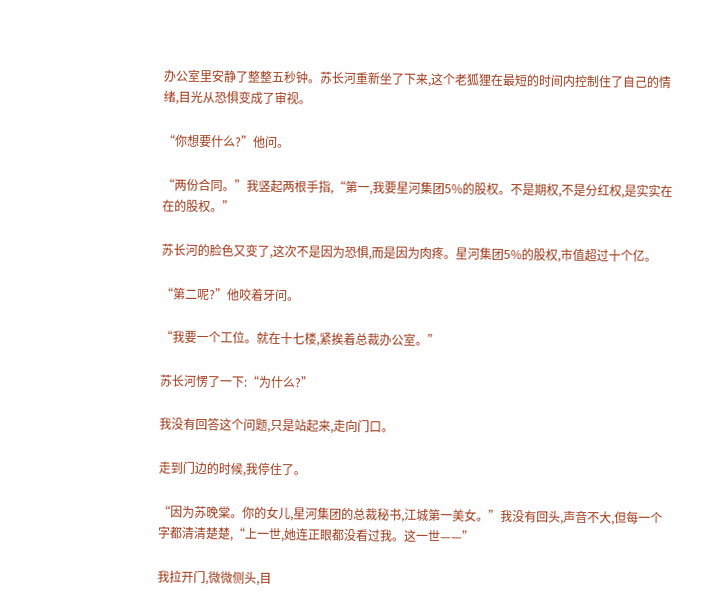办公室里安静了整整五秒钟。苏长河重新坐了下来,这个老狐狸在最短的时间内控制住了自己的情绪,目光从恐惧变成了审视。

“你想要什么?”他问。

“两份合同。”我竖起两根手指,“第一,我要星河集团5%的股权。不是期权,不是分红权,是实实在在的股权。”

苏长河的脸色又变了,这次不是因为恐惧,而是因为肉疼。星河集团5%的股权,市值超过十个亿。

“第二呢?”他咬着牙问。

“我要一个工位。就在十七楼,紧挨着总裁办公室。”

苏长河愣了一下:“为什么?”

我没有回答这个问题,只是站起来,走向门口。

走到门边的时候,我停住了。

“因为苏晚棠。你的女儿,星河集团的总裁秘书,江城第一美女。”我没有回头,声音不大,但每一个字都清清楚楚,“上一世,她连正眼都没看过我。这一世——”

我拉开门,微微侧头,目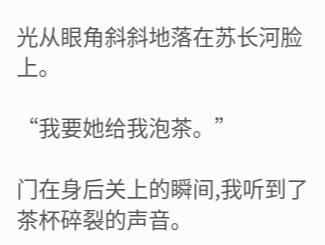光从眼角斜斜地落在苏长河脸上。

“我要她给我泡茶。”

门在身后关上的瞬间,我听到了茶杯碎裂的声音。